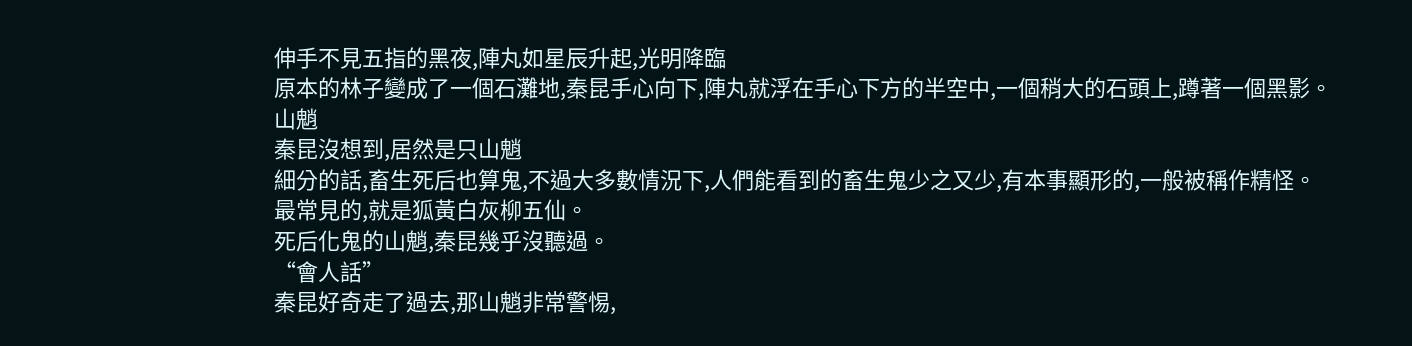伸手不見五指的黑夜,陣丸如星辰升起,光明降臨
原本的林子變成了一個石灘地,秦昆手心向下,陣丸就浮在手心下方的半空中,一個稍大的石頭上,蹲著一個黑影。
山魈
秦昆沒想到,居然是只山魈
細分的話,畜生死后也算鬼,不過大多數情況下,人們能看到的畜生鬼少之又少,有本事顯形的,一般被稱作精怪。
最常見的,就是狐黃白灰柳五仙。
死后化鬼的山魈,秦昆幾乎沒聽過。
“會人話”
秦昆好奇走了過去,那山魈非常警惕,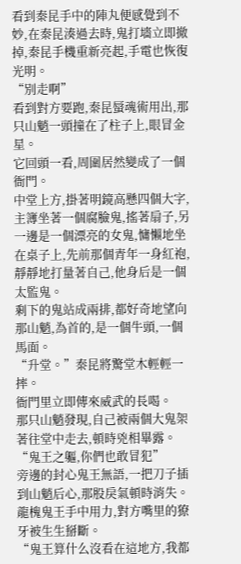看到秦昆手中的陣丸便感覺到不妙,在秦昆湊過去時,鬼打墻立即撤掉,秦昆手機重新亮起,手電也恢復光明。
“別走啊”
看到對方要跑,秦昆蜃魂術用出,那只山魈一頭撞在了柱子上,眼冒金星。
它回頭一看,周圍居然變成了一個衙門。
中堂上方,掛著明鏡高懸四個大字,主簿坐著一個腐臉鬼,搖著扇子,另一邊是一個漂亮的女鬼,慵懶地坐在桌子上,先前那個青年一身紅袍,靜靜地打量著自己,他身后是一個太監鬼。
剩下的鬼站成兩排,都好奇地望向那山魈,為首的,是一個牛頭,一個馬面。
“升堂。”秦昆將驚堂木輕輕一摔。
衙門里立即傳來威武的長喝。
那只山魈發現,自己被兩個大鬼架著往堂中走去,頓時兇相畢露。
“鬼王之軀,你們也敢冒犯”
旁邊的封心鬼王無語,一把刀子插到山魈后心,那股戾氣頓時消失。
龍槐鬼王手中用力,對方嘴里的獠牙被生生掰斷。
“鬼王算什么沒看在這地方,我都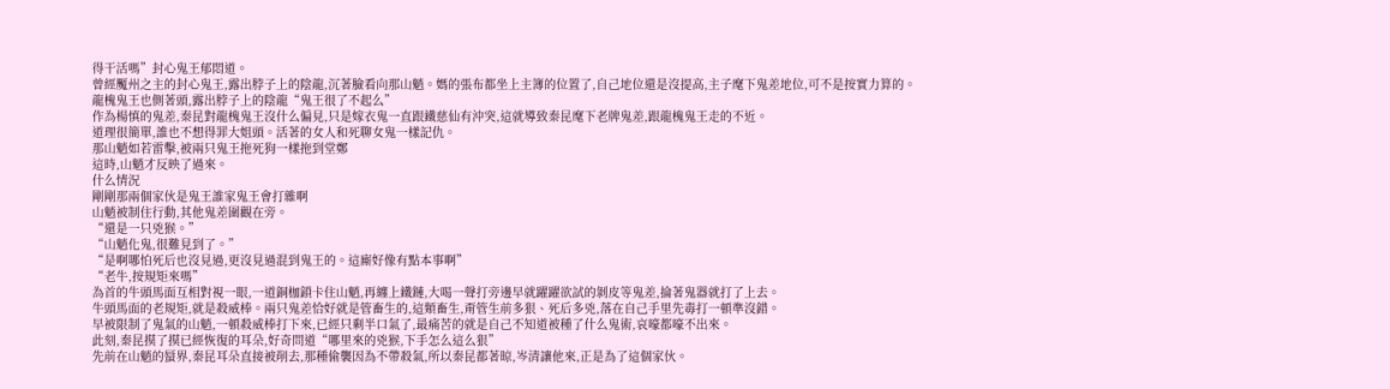得干活嗎”封心鬼王郁悶道。
曾經魘州之主的封心鬼王,露出脖子上的陰龍,沉著臉看向那山魈。媽的張布都坐上主簿的位置了,自己地位還是沒提高,主子麾下鬼差地位,可不是按實力算的。
龍槐鬼王也側著頭,露出脖子上的陰龍“鬼王很了不起么”
作為楊慎的鬼差,秦昆對龍槐鬼王沒什么偏見,只是嫁衣鬼一直跟鐵慈仙有沖突,這就導致秦昆麾下老牌鬼差,跟龍槐鬼王走的不近。
道理很簡單,誰也不想得罪大姐頭。活著的女人和死聊女鬼一樣記仇。
那山魈如若雷擊,被兩只鬼王拖死狗一樣拖到堂鄭
這時,山魈才反映了過來。
什么情況
剛剛那兩個家伙是鬼王誰家鬼王會打雜啊
山魈被制住行動,其他鬼差圍觀在旁。
“還是一只兇猴。”
“山魈化鬼,很難見到了。”
“是啊哪怕死后也沒見過,更沒見過混到鬼王的。這廝好像有點本事啊”
“老牛,按規矩來嗎”
為首的牛頭馬面互相對視一眼,一道銅枷鎖卡住山魈,再纏上鐵鏈,大喝一聲打旁邊早就躍躍欲試的剝皮等鬼差,掄著鬼器就打了上去。
牛頭馬面的老規矩,就是殺威棒。兩只鬼差恰好就是管畜生的,這類畜生,甭管生前多狠、死后多兇,落在自己手里先毒打一頓準沒錯。
早被限制了鬼氣的山魈,一頓殺威棒打下來,已經只剩半口氣了,最痛苦的就是自己不知道被種了什么鬼術,哀嚎都嚎不出來。
此刻,秦昆摸了摸已經恢復的耳朵,好奇問道“哪里來的兇猴,下手怎么這么狠”
先前在山魈的蜃界,秦昆耳朵直接被削去,那種偷襲因為不帶殺氣,所以秦昆都著晾,岑清讓他來,正是為了這個家伙。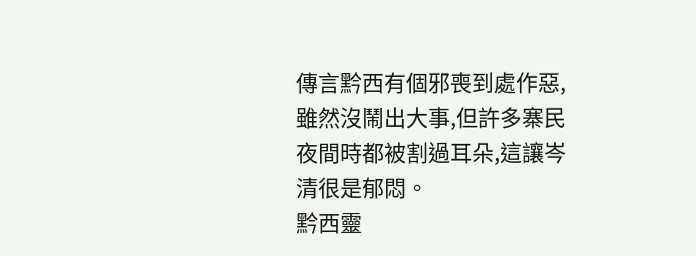傳言黔西有個邪喪到處作惡,雖然沒鬧出大事,但許多寨民夜間時都被割過耳朵,這讓岑清很是郁悶。
黔西靈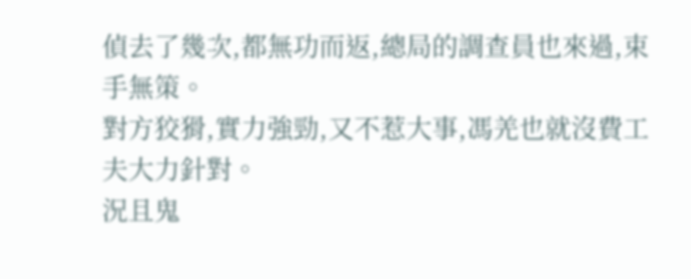偵去了幾次,都無功而返,總局的調查員也來過,束手無策。
對方狡猾,實力強勁,又不惹大事,馮羌也就沒費工夫大力針對。
況且鬼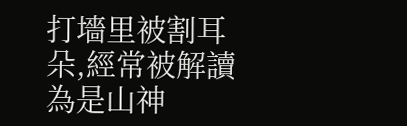打墻里被割耳朵,經常被解讀為是山神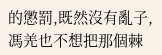的懲罰,既然沒有亂子,馮羌也不想把那個棘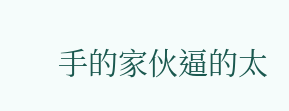手的家伙逼的太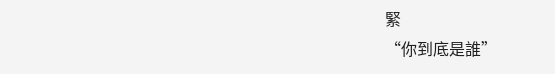緊
“你到底是誰”